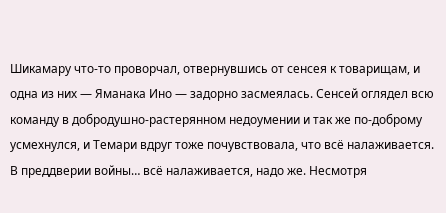Шикамару что-то проворчал, отвернувшись от сенсея к товарищам, и одна из них — Яманака Ино — задорно засмеялась. Сенсей оглядел всю команду в добродушно-растерянном недоумении и так же по-доброму усмехнулся, и Темари вдруг тоже почувствовала, что всё налаживается. В преддверии войны… всё налаживается, надо же. Несмотря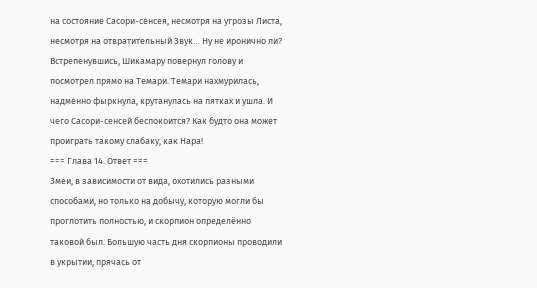на состояние Сасори-сенсея, несмотря на угрозы Листа, несмотря на отвратительный Звук… Ну не иронично ли?
Встрепенувшись, Шикамару повернул голову и посмотрел прямо на Темари. Темари нахмурилась, надменно фыркнула, крутанулась на пятках и ушла. И чего Сасори-сенсей беспокоится? Как будто она может проиграть такому слабаку, как Нара!
=== Глава 14. Ответ ===
Змеи, в зависимости от вида, охотились разными способами, но только на добычу, которую могли бы проглотить полностью, и скорпион определённо таковой был. Большую часть дня скорпионы проводили в укрытии, прячась от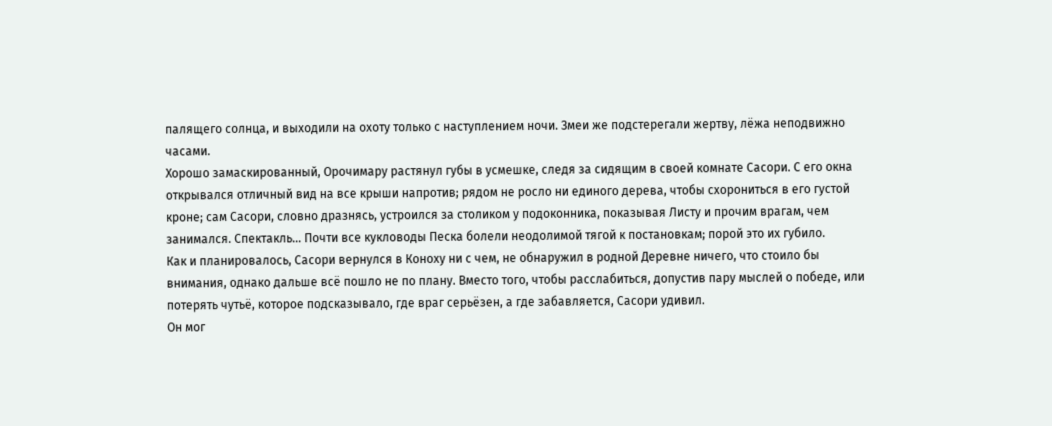палящего солнца, и выходили на охоту только с наступлением ночи. Змеи же подстерегали жертву, лёжа неподвижно часами.
Хорошо замаскированный, Орочимару растянул губы в усмешке, следя за сидящим в своей комнате Сасори. С его окна открывался отличный вид на все крыши напротив; рядом не росло ни единого дерева, чтобы схорониться в его густой кроне; сам Сасори, словно дразнясь, устроился за столиком у подоконника, показывая Листу и прочим врагам, чем занимался. Спектакль… Почти все кукловоды Песка болели неодолимой тягой к постановкам; порой это их губило.
Как и планировалось, Сасори вернулся в Коноху ни с чем, не обнаружил в родной Деревне ничего, что стоило бы внимания, однако дальше всё пошло не по плану. Вместо того, чтобы расслабиться, допустив пару мыслей о победе, или потерять чутьё, которое подсказывало, где враг серьёзен, а где забавляется, Сасори удивил.
Он мог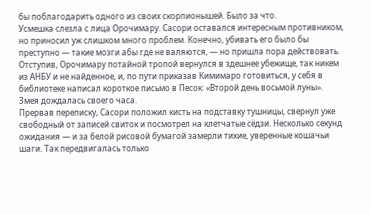бы поблагодарить одного из своих скорпионышей. Было за что.
Усмешка слезла с лица Орочимару. Сасори оставался интересным противником, но приносил уж слишком много проблем. Конечно, убивать его было бы преступно — такие мозги абы где не валяются, — но пришла пора действовать.
Отступив, Орочимару потайной тропой вернулся в здешнее убежище, так никем из АНБУ и не найденное, и, по пути приказав Кимимаро готовиться, у себя в библиотеке написал короткое письмо в Песок: «Второй день восьмой луны».
Змея дождалась своего часа.
Прервав переписку, Сасори положил кисть на подставку тушницы, свернул уже свободный от записей свиток и посмотрел на клетчатые сёдзи. Несколько секунд ожидания — и за белой рисовой бумагой замерли тихие, уверенные кошачьи шаги. Так передвигалась только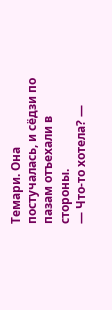Темари. Она постучалась, и сёдзи по пазам отъехали в стороны.
— Что-то хотела? —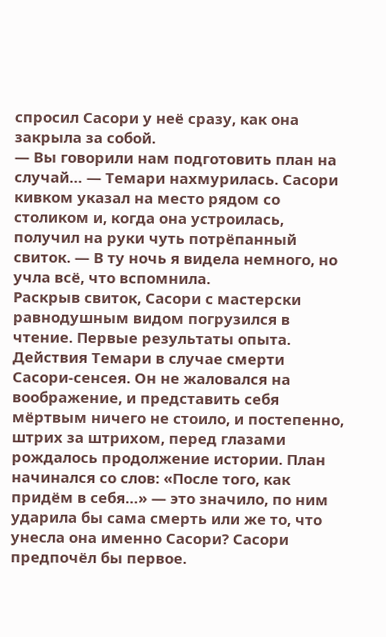спросил Сасори у неё сразу, как она закрыла за собой.
— Вы говорили нам подготовить план на случай… — Темари нахмурилась. Сасори кивком указал на место рядом со столиком и, когда она устроилась, получил на руки чуть потрёпанный свиток. — В ту ночь я видела немного, но учла всё, что вспомнила.
Раскрыв свиток, Сасори с мастерски равнодушным видом погрузился в чтение. Первые результаты опыта. Действия Темари в случае смерти Сасори-сенсея. Он не жаловался на воображение, и представить себя мёртвым ничего не стоило, и постепенно, штрих за штрихом, перед глазами рождалось продолжение истории. План начинался со слов: «После того, как придём в себя…» — это значило, по ним ударила бы сама смерть или же то, что унесла она именно Сасори? Сасори предпочёл бы первое.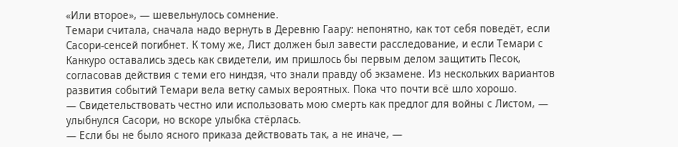«Или второе», — шевельнулось сомнение.
Темари считала, сначала надо вернуть в Деревню Гаару: непонятно, как тот себя поведёт, если Сасори-сенсей погибнет. К тому же, Лист должен был завести расследование, и если Темари с Канкуро оставались здесь как свидетели, им пришлось бы первым делом защитить Песок, согласовав действия с теми его ниндзя, что знали правду об экзамене. Из нескольких вариантов развития событий Темари вела ветку самых вероятных. Пока что почти всё шло хорошо.
— Свидетельствовать честно или использовать мою смерть как предлог для войны с Листом, — улыбнулся Сасори, но вскоре улыбка стёрлась.
— Если бы не было ясного приказа действовать так, а не иначе, —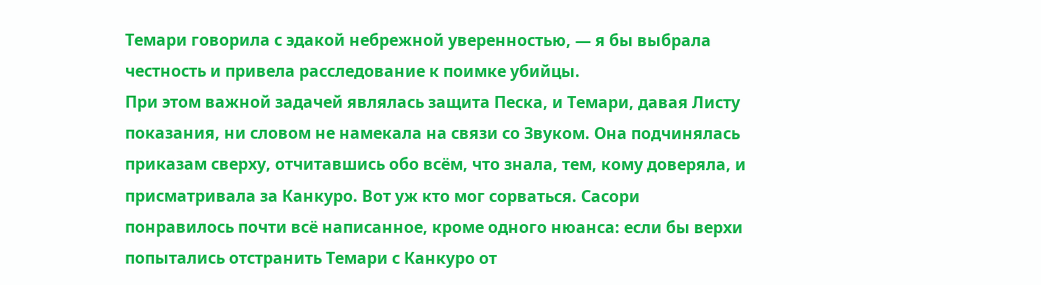Темари говорила с эдакой небрежной уверенностью, — я бы выбрала честность и привела расследование к поимке убийцы.
При этом важной задачей являлась защита Песка, и Темари, давая Листу показания, ни словом не намекала на связи со Звуком. Она подчинялась приказам сверху, отчитавшись обо всём, что знала, тем, кому доверяла, и присматривала за Канкуро. Вот уж кто мог сорваться. Сасори понравилось почти всё написанное, кроме одного нюанса: если бы верхи попытались отстранить Темари с Канкуро от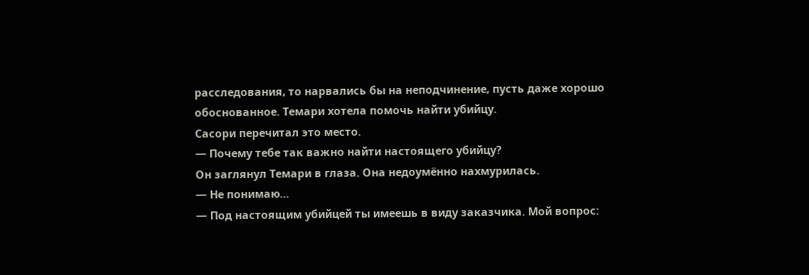расследования, то нарвались бы на неподчинение, пусть даже хорошо обоснованное. Темари хотела помочь найти убийцу.
Сасори перечитал это место.
— Почему тебе так важно найти настоящего убийцу?
Он заглянул Темари в глаза. Она недоумённо нахмурилась.
— Не понимаю…
— Под настоящим убийцей ты имеешь в виду заказчика. Мой вопрос: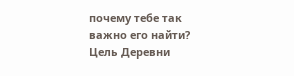почему тебе так важно его найти? Цель Деревни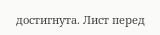достигнута. Лист перед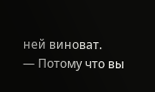ней виноват.
— Потому что вы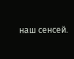наш сенсей.